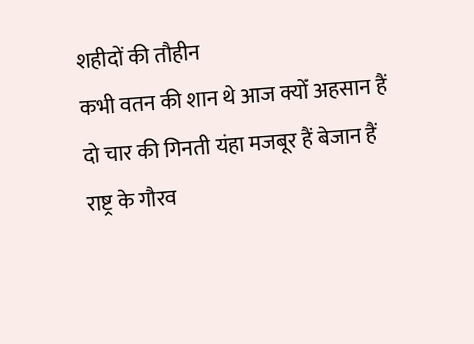शहीदों की तौहीन
कभी वतन की शान थे आज क्योँ अहसान हैं
दो चार की गिनती यंहा मजबूर हैं बेजान हैं
राष्ट्र के गौरव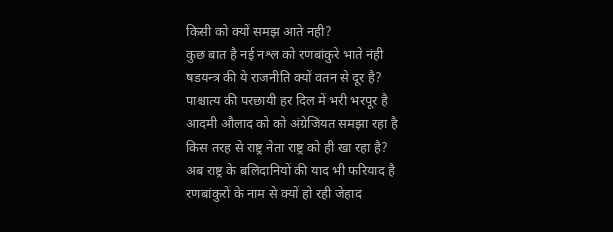किसी को क्यों समझ आते नही?
कुछ बात है नई नश्ल को रणबांकुरे भाते नंही
षडयन्त्र की ये राजनीति क्यों वतन से दूर है?
पाश्चात्य की परछायी हर दिल में भरी भरपूर है
आदमी औलाद को को अंग्रेजियत समझा रहा है
किस तरह से राष्ट्र नेता राष्ट्र को ही खा रहा है?
अब राष्ट्र के बलिदानियों की याद भी फरियाद है
रणबांकुरों के नाम से क्यों हो रही जेहाद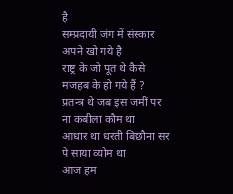है
सम्प्रदायी जंग में संस्कार अपने खो गये है
राष्ट्र के जो पूत थे कैसे मजहब के हो गये हैं ?
प्रतन्त्र थे जब इस जमीं पर ना कबीला कौम था
आधार था धरती बिछौना सर पे साया व्योम था
आज हम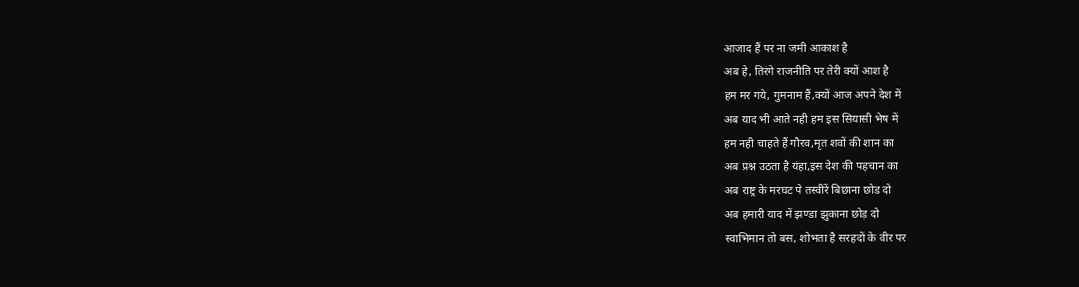आजाद हैं पर ना जमी आकाश है
अब हे, तिरंगे राजनीति पर तेरी क्यों आश है
हम मर गये, गुमनाम हैं,क्यों आज अपने देश में
अब याद भी आते नही हम इस सियासी भेष में
हम नही चाहते हैं गौरव,मृत शवों की शान का
अब प्रश्न उठता है यंहा,इस देश की पहचान का
अब राष्ट्र के मरघट पे तस्वीरें बिछाना छोड दो
अब हमारी याद में झण्डा झुकाना छोड़ दो
स्वाभिमान तो बस, शोभता है सरहदों के वीर पर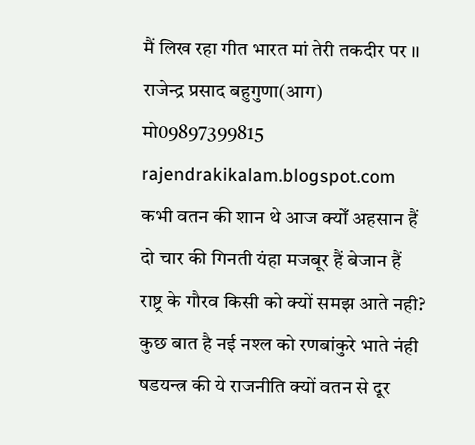मैं लिख रहा गीत भारत मां तेरी तकदीर पर ।।
राजेन्द्र प्रसाद बहुगुणा(आग)
मो09897399815
rajendrakikalam.blogspot.com
कभी वतन की शान थे आज क्योँ अहसान हैं
दो चार की गिनती यंहा मजबूर हैं बेजान हैं
राष्ट्र के गौरव किसी को क्यों समझ आते नही?
कुछ बात है नई नश्ल को रणबांकुरे भाते नंही
षडयन्त्र की ये राजनीति क्यों वतन से दूर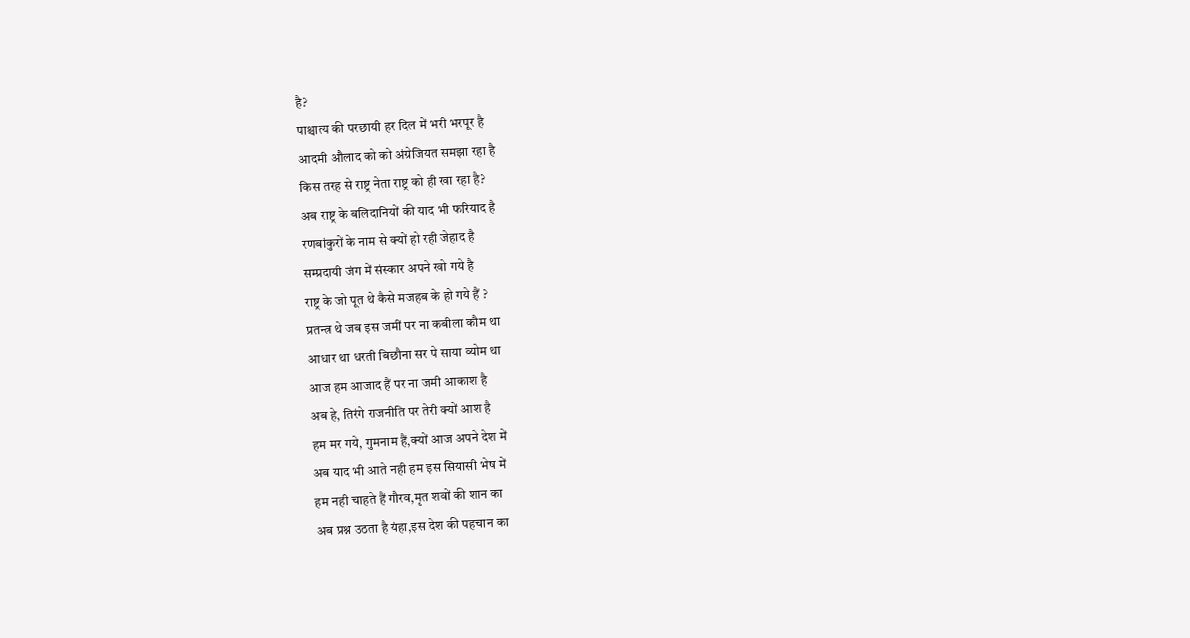है?
पाश्चात्य की परछायी हर दिल में भरी भरपूर है
आदमी औलाद को को अंग्रेजियत समझा रहा है
किस तरह से राष्ट्र नेता राष्ट्र को ही खा रहा है?
अब राष्ट्र के बलिदानियों की याद भी फरियाद है
रणबांकुरों के नाम से क्यों हो रही जेहाद है
सम्प्रदायी जंग में संस्कार अपने खो गये है
राष्ट्र के जो पूत थे कैसे मजहब के हो गये हैं ?
प्रतन्त्र थे जब इस जमीं पर ना कबीला कौम था
आधार था धरती बिछौना सर पे साया व्योम था
आज हम आजाद हैं पर ना जमी आकाश है
अब हे, तिरंगे राजनीति पर तेरी क्यों आश है
हम मर गये, गुमनाम हैं,क्यों आज अपने देश में
अब याद भी आते नही हम इस सियासी भेष में
हम नही चाहते हैं गौरव,मृत शवों की शान का
अब प्रश्न उठता है यंहा,इस देश की पहचान का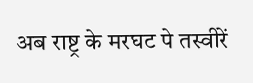अब राष्ट्र के मरघट पे तस्वीरें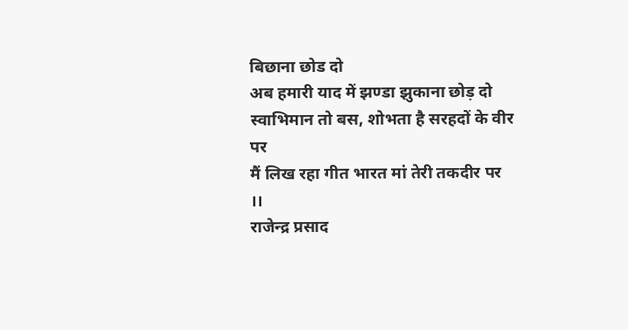बिछाना छोड दो
अब हमारी याद में झण्डा झुकाना छोड़ दो
स्वाभिमान तो बस, शोभता है सरहदों के वीर पर
मैं लिख रहा गीत भारत मां तेरी तकदीर पर ।।
राजेन्द्र प्रसाद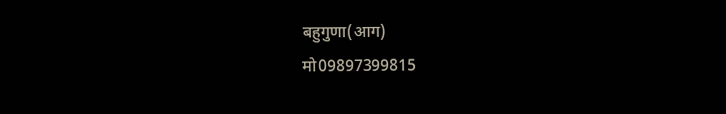बहुगुणा(आग)
मो09897399815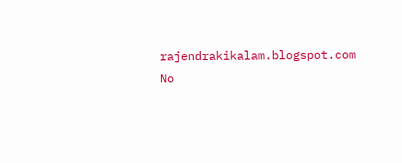rajendrakikalam.blogspot.com
No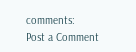comments:
Post a Comment